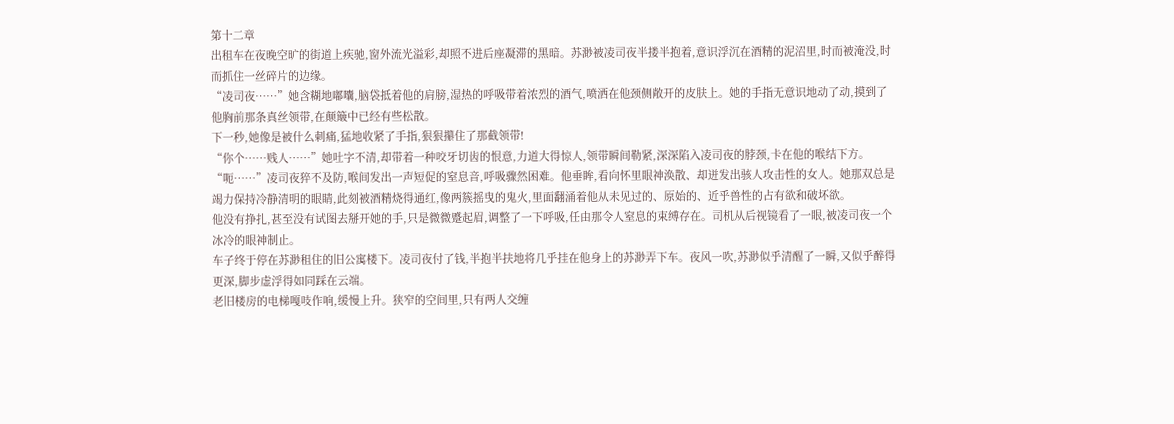第十二章
出租车在夜晚空旷的街道上疾驰,窗外流光溢彩,却照不进后座凝滞的黑暗。苏渺被凌司夜半搂半抱着,意识浮沉在酒精的泥沼里,时而被淹没,时而抓住一丝碎片的边缘。
“凌司夜……”她含糊地嘟囔,脑袋抵着他的肩膀,湿热的呼吸带着浓烈的酒气,喷洒在他颈侧敞开的皮肤上。她的手指无意识地动了动,摸到了他胸前那条真丝领带,在颠簸中已经有些松散。
下一秒,她像是被什么刺痛,猛地收紧了手指,狠狠攥住了那截领带!
“你个……贱人……”她吐字不清,却带着一种咬牙切齿的恨意,力道大得惊人,领带瞬间勒紧,深深陷入凌司夜的脖颈,卡在他的喉结下方。
“呃……”凌司夜猝不及防,喉间发出一声短促的窒息音,呼吸骤然困难。他垂眸,看向怀里眼神涣散、却迸发出骇人攻击性的女人。她那双总是竭力保持冷静清明的眼睛,此刻被酒精烧得通红,像两簇摇曳的鬼火,里面翻涌着他从未见过的、原始的、近乎兽性的占有欲和破坏欲。
他没有挣扎,甚至没有试图去掰开她的手,只是微微蹙起眉,调整了一下呼吸,任由那令人窒息的束缚存在。司机从后视镜看了一眼,被凌司夜一个冰冷的眼神制止。
车子终于停在苏渺租住的旧公寓楼下。凌司夜付了钱,半抱半扶地将几乎挂在他身上的苏渺弄下车。夜风一吹,苏渺似乎清醒了一瞬,又似乎醉得更深,脚步虚浮得如同踩在云端。
老旧楼房的电梯嘎吱作响,缓慢上升。狭窄的空间里,只有两人交缠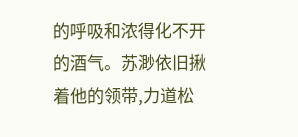的呼吸和浓得化不开的酒气。苏渺依旧揪着他的领带,力道松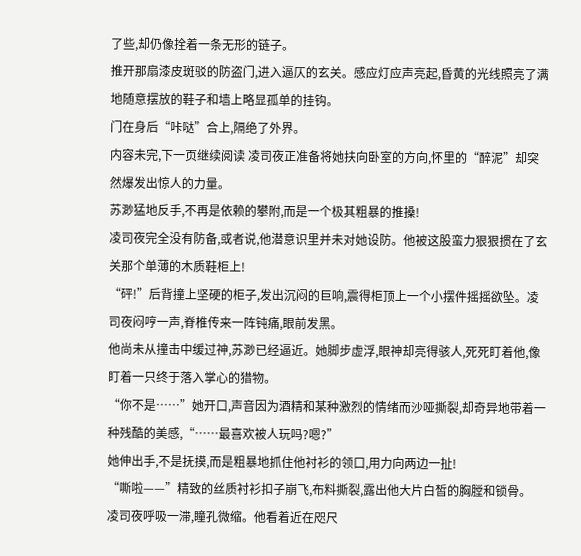了些,却仍像拴着一条无形的链子。
推开那扇漆皮斑驳的防盗门,进入逼仄的玄关。感应灯应声亮起,昏黄的光线照亮了满地随意摆放的鞋子和墙上略显孤单的挂钩。
门在身后“咔哒”合上,隔绝了外界。
内容未完,下一页继续阅读 凌司夜正准备将她扶向卧室的方向,怀里的“醉泥”却突然爆发出惊人的力量。
苏渺猛地反手,不再是依赖的攀附,而是一个极其粗暴的推搡!
凌司夜完全没有防备,或者说,他潜意识里并未对她设防。他被这股蛮力狠狠掼在了玄关那个单薄的木质鞋柜上!
“砰!”后背撞上坚硬的柜子,发出沉闷的巨响,震得柜顶上一个小摆件摇摇欲坠。凌司夜闷哼一声,脊椎传来一阵钝痛,眼前发黑。
他尚未从撞击中缓过神,苏渺已经逼近。她脚步虚浮,眼神却亮得骇人,死死盯着他,像盯着一只终于落入掌心的猎物。
“你不是……”她开口,声音因为酒精和某种激烈的情绪而沙哑撕裂,却奇异地带着一种残酷的美感,“……最喜欢被人玩吗?嗯?”
她伸出手,不是抚摸,而是粗暴地抓住他衬衫的领口,用力向两边一扯!
“嘶啦——”精致的丝质衬衫扣子崩飞,布料撕裂,露出他大片白皙的胸膛和锁骨。
凌司夜呼吸一滞,瞳孔微缩。他看着近在咫尺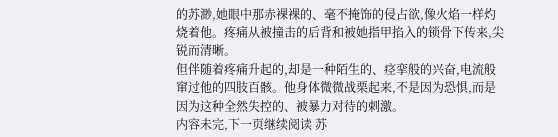的苏渺,她眼中那赤裸裸的、毫不掩饰的侵占欲,像火焰一样灼烧着他。疼痛从被撞击的后背和被她指甲掐入的锁骨下传来,尖锐而清晰。
但伴随着疼痛升起的,却是一种陌生的、痉挛般的兴奋,电流般窜过他的四肢百骸。他身体微微战栗起来,不是因为恐惧,而是因为这种全然失控的、被暴力对待的刺激。
内容未完,下一页继续阅读 苏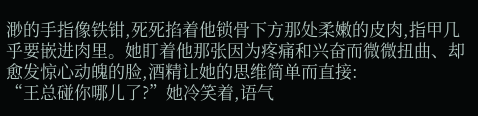渺的手指像铁钳,死死掐着他锁骨下方那处柔嫩的皮肉,指甲几乎要嵌进肉里。她盯着他那张因为疼痛和兴奋而微微扭曲、却愈发惊心动魄的脸,酒精让她的思维简单而直接:
“王总碰你哪儿了?”她冷笑着,语气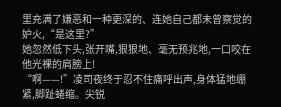里充满了嫌恶和一种更深的、连她自己都未曾察觉的妒火,“是这里?”
她忽然低下头,张开嘴,狠狠地、毫无预兆地,一口咬在他光裸的肩膀上!
“啊——!”凌司夜终于忍不住痛呼出声,身体猛地绷紧,脚趾蜷缩。尖锐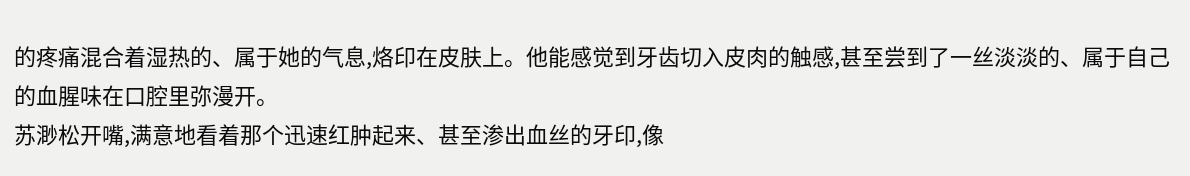的疼痛混合着湿热的、属于她的气息,烙印在皮肤上。他能感觉到牙齿切入皮肉的触感,甚至尝到了一丝淡淡的、属于自己的血腥味在口腔里弥漫开。
苏渺松开嘴,满意地看着那个迅速红肿起来、甚至渗出血丝的牙印,像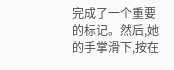完成了一个重要的标记。然后,她的手掌滑下,按在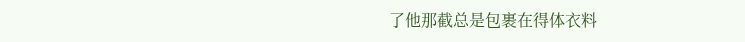了他那截总是包裹在得体衣料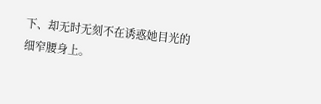下、却无时无刻不在诱惑她目光的细窄腰身上。